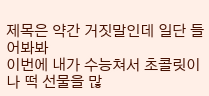제목은 약간 거짓말인데 일단 들어봐봐
이번에 내가 수능쳐서 초콜릿이나 떡 선물을 많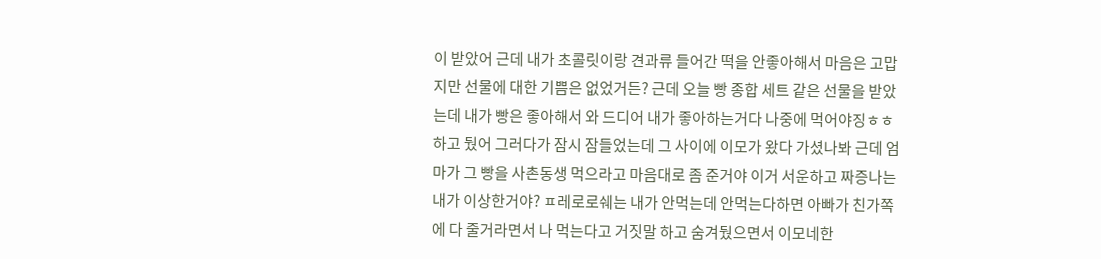이 받았어 근데 내가 초콜릿이랑 견과류 들어간 떡을 안좋아해서 마음은 고맙지만 선물에 대한 기쁨은 없었거든? 근데 오늘 빵 종합 세트 같은 선물을 받았는데 내가 빵은 좋아해서 와 드디어 내가 좋아하는거다 나중에 먹어야징ㅎㅎ 하고 뒀어 그러다가 잠시 잠들었는데 그 사이에 이모가 왔다 가셨나봐 근데 엄마가 그 빵을 사촌동생 먹으라고 마음대로 좀 준거야 이거 서운하고 짜증나는 내가 이상한거야? ㅍ레로로쉐는 내가 안먹는데 안먹는다하면 아빠가 친가쪽에 다 줄거라면서 나 먹는다고 거짓말 하고 숨겨뒀으면서 이모네한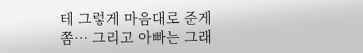테 그렇게 마음대로 준게 쫌… 그리고 아빠는 그래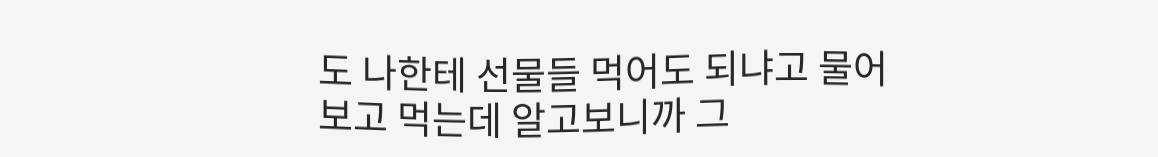도 나한테 선물들 먹어도 되냐고 물어보고 먹는데 알고보니까 그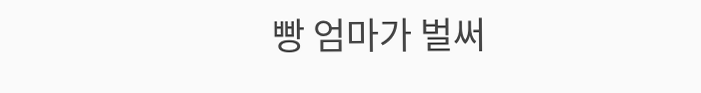빵 엄마가 벌써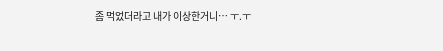좀 먹었더라고 내가 이상한거니… ㅜ.ㅜ